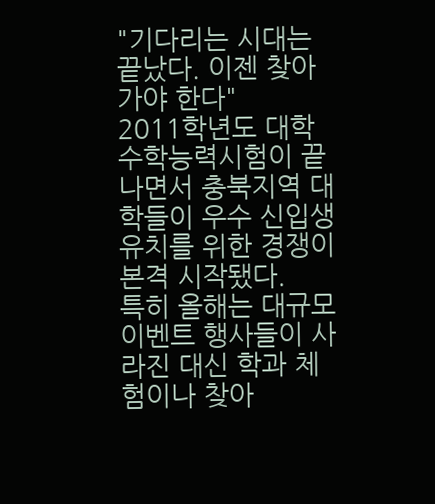"기다리는 시대는 끝났다. 이젠 찾아가야 한다"
2011학년도 대학 수학능력시험이 끝나면서 충북지역 대학들이 우수 신입생 유치를 위한 경쟁이 본격 시작됐다.
특히 올해는 대규모 이벤트 행사들이 사라진 대신 학과 체험이나 찾아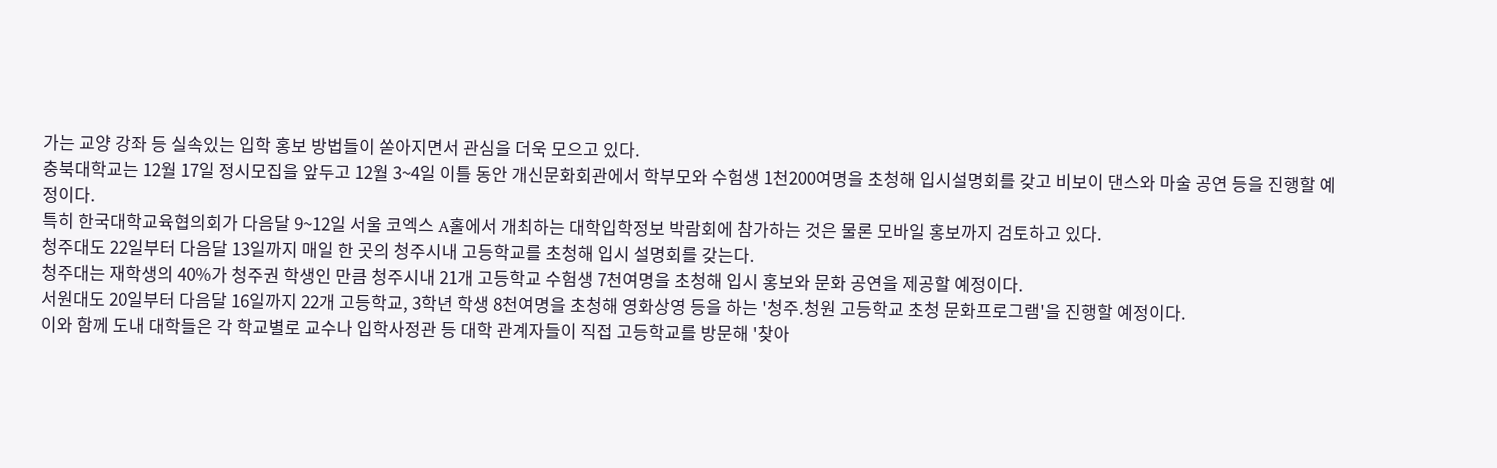가는 교양 강좌 등 실속있는 입학 홍보 방법들이 쏟아지면서 관심을 더욱 모으고 있다.
충북대학교는 12월 17일 정시모집을 앞두고 12월 3~4일 이틀 동안 개신문화회관에서 학부모와 수험생 1천200여명을 초청해 입시설명회를 갖고 비보이 댄스와 마술 공연 등을 진행할 예정이다.
특히 한국대학교육협의회가 다음달 9~12일 서울 코엑스 A홀에서 개최하는 대학입학정보 박람회에 참가하는 것은 물론 모바일 홍보까지 검토하고 있다.
청주대도 22일부터 다음달 13일까지 매일 한 곳의 청주시내 고등학교를 초청해 입시 설명회를 갖는다.
청주대는 재학생의 40%가 청주권 학생인 만큼 청주시내 21개 고등학교 수험생 7천여명을 초청해 입시 홍보와 문화 공연을 제공할 예정이다.
서원대도 20일부터 다음달 16일까지 22개 고등학교, 3학년 학생 8천여명을 초청해 영화상영 등을 하는 '청주.청원 고등학교 초청 문화프로그램'을 진행할 예정이다.
이와 함께 도내 대학들은 각 학교별로 교수나 입학사정관 등 대학 관계자들이 직접 고등학교를 방문해 '찾아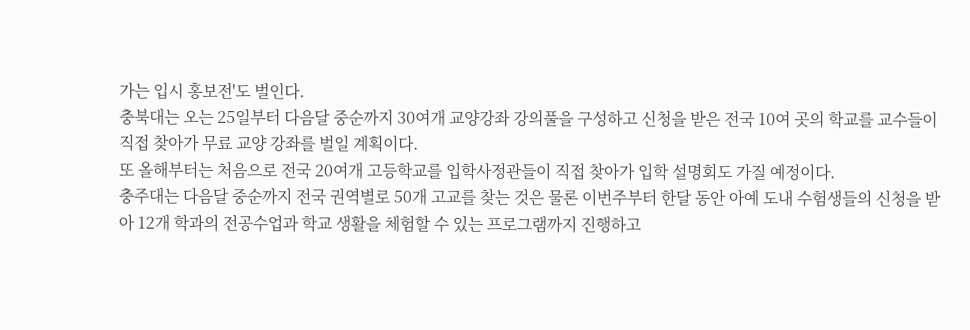가는 입시 홍보전'도 벌인다.
충북대는 오는 25일부터 다음달 중순까지 30여개 교양강좌 강의풀을 구성하고 신청을 받은 전국 10여 곳의 학교를 교수들이 직접 찾아가 무료 교양 강좌를 벌일 계획이다.
또 올해부터는 처음으로 전국 20여개 고등학교를 입학사정관들이 직접 찾아가 입학 설명회도 가질 예정이다.
충주대는 다음달 중순까지 전국 권역별로 50개 고교를 찾는 것은 물론 이번주부터 한달 동안 아예 도내 수험생들의 신청을 받아 12개 학과의 전공수업과 학교 생활을 체험할 수 있는 프로그램까지 진행하고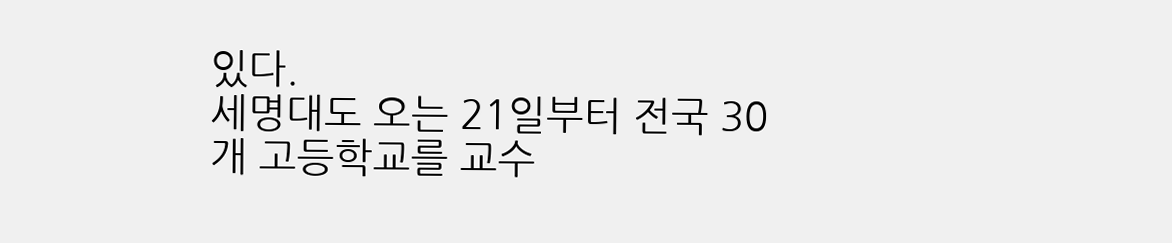있다.
세명대도 오는 21일부터 전국 30개 고등학교를 교수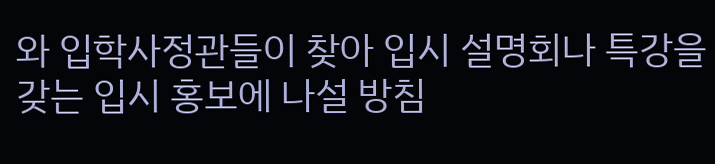와 입학사정관들이 찾아 입시 설명회나 특강을 갖는 입시 홍보에 나설 방침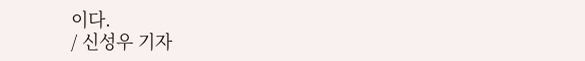이다.
/ 신성우 기자